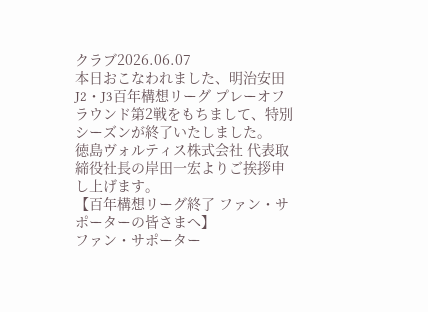クラブ2026.06.07
本日おこなわれました、明治安田J2・J3百年構想リーグ プレーオフラウンド第2戦をもちまして、特別シーズンが終了いたしました。
徳島ヴォルティス株式会社 代表取締役社長の岸田一宏よりご挨拶申し上げます。
【百年構想リーグ終了 ファン・サポーターの皆さまへ】
ファン・サポーター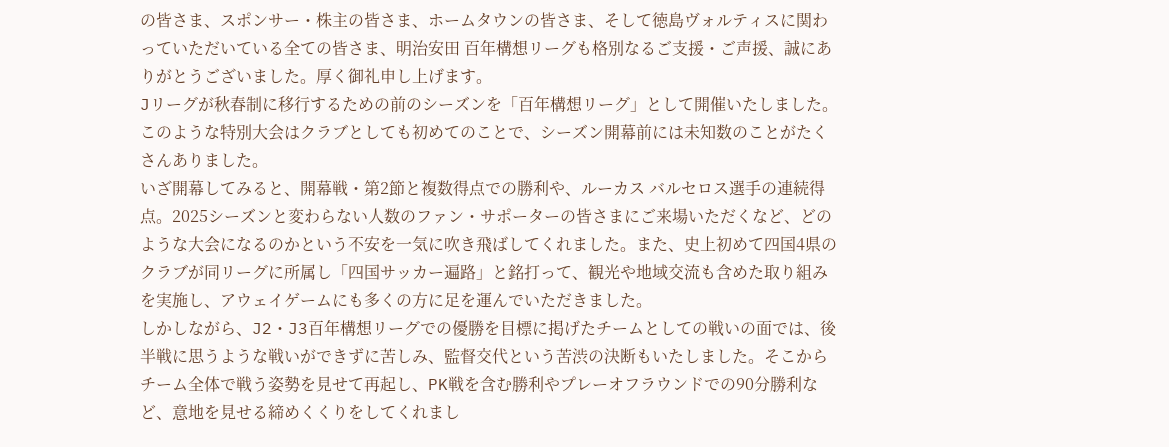の皆さま、スポンサー・株主の皆さま、ホームタウンの皆さま、そして徳島ヴォルティスに関わっていただいている全ての皆さま、明治安田 百年構想リーグも格別なるご支援・ご声援、誠にありがとうございました。厚く御礼申し上げます。
Jリーグが秋春制に移行するための前のシーズンを「百年構想リーグ」として開催いたしました。このような特別大会はクラブとしても初めてのことで、シーズン開幕前には未知数のことがたくさんありました。
いざ開幕してみると、開幕戦・第2節と複数得点での勝利や、ルーカス バルセロス選手の連続得点。2025シーズンと変わらない人数のファン・サポーターの皆さまにご来場いただくなど、どのような大会になるのかという不安を一気に吹き飛ばしてくれました。また、史上初めて四国4県のクラブが同リーグに所属し「四国サッカー遍路」と銘打って、観光や地域交流も含めた取り組みを実施し、アウェイゲームにも多くの方に足を運んでいただきました。
しかしながら、J2・J3百年構想リーグでの優勝を目標に掲げたチームとしての戦いの面では、後半戦に思うような戦いができずに苦しみ、監督交代という苦渋の決断もいたしました。そこからチーム全体で戦う姿勢を見せて再起し、PK戦を含む勝利やプレーオフラウンドでの90分勝利など、意地を見せる締めくくりをしてくれまし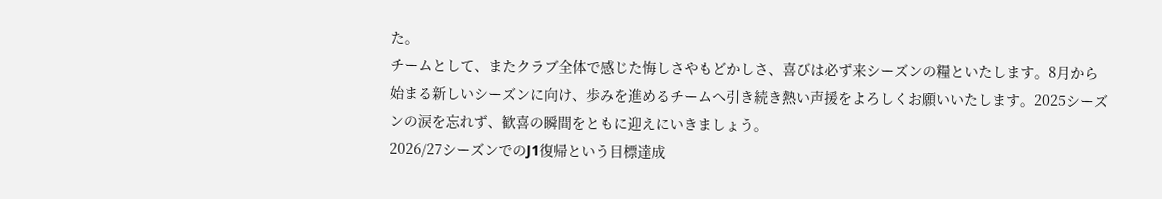た。
チームとして、またクラブ全体で感じた悔しさやもどかしさ、喜びは必ず来シーズンの糧といたします。8月から始まる新しいシーズンに向け、歩みを進めるチームへ引き続き熱い声援をよろしくお願いいたします。2025シーズンの涙を忘れず、歓喜の瞬間をともに迎えにいきましょう。
2026/27シーズンでのJ1復帰という目標達成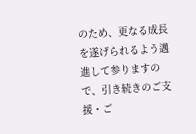のため、更なる成長を遂げられるよう邁進して参りますので、引き続きのご支援・ご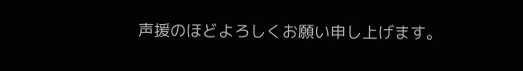声援のほどよろしくお願い申し上げます。